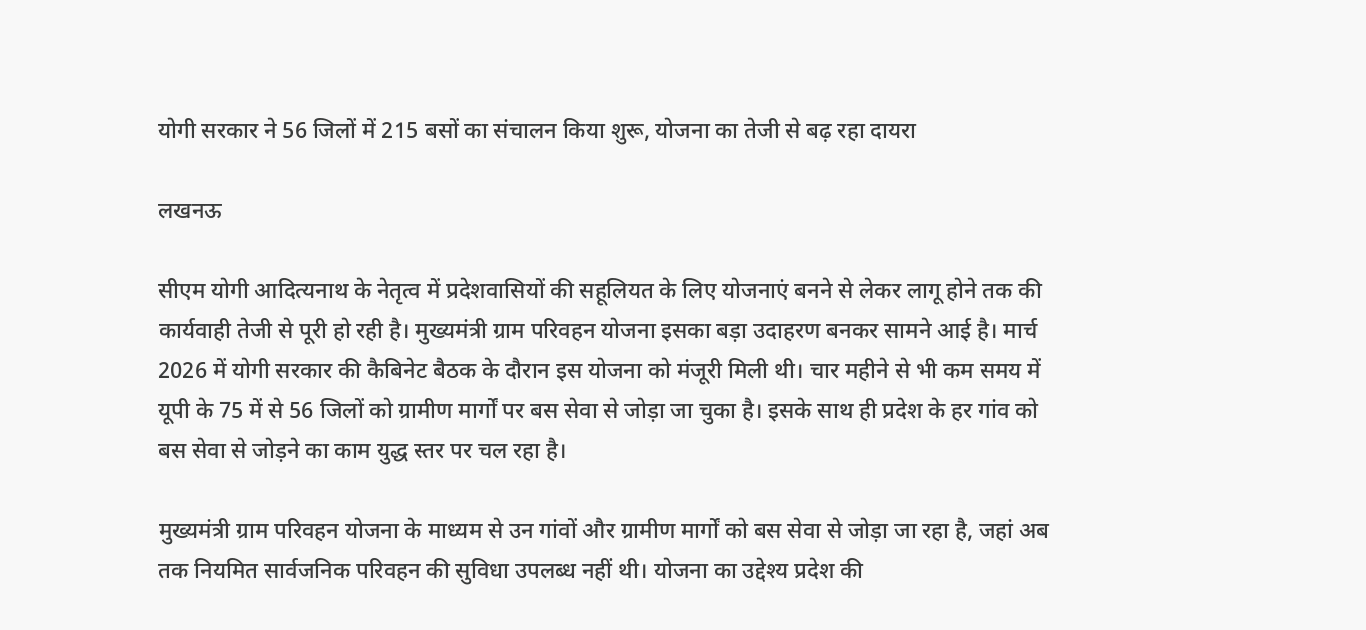योगी सरकार ने 56 जिलों में 215 बसों का संचालन किया शुरू, योजना का तेजी से बढ़ रहा दायरा

लखनऊ

सीएम योगी आदित्यनाथ के नेतृत्व में प्रदेशवासियों की सहूलियत के लिए योजनाएं बनने से लेकर लागू होने तक की कार्यवाही तेजी से पूरी हो रही है। मुख्यमंत्री ग्राम परिवहन योजना इसका बड़ा उदाहरण बनकर सामने आई है। मार्च 2026 में योगी सरकार की कैबिनेट बैठक के दौरान इस योजना को मंजूरी मिली थी। चार महीने से भी कम समय में यूपी के 75 में से 56 जिलों को ग्रामीण मार्गों पर बस सेवा से जोड़ा जा चुका है। इसके साथ ही प्रदेश के हर गांव को बस सेवा से जोड़ने का काम युद्ध स्तर पर चल रहा है।

मुख्यमंत्री ग्राम परिवहन योजना के माध्यम से उन गांवों और ग्रामीण मार्गों को बस सेवा से जोड़ा जा रहा है, जहां अब तक नियमित सार्वजनिक परिवहन की सुविधा उपलब्ध नहीं थी। योजना का उद्देश्य प्रदेश की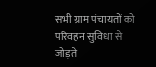सभी ग्राम पंचायतों को परिवहन सुविधा से जोड़ते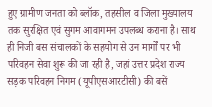हुए ग्रामीण जनता को ब्लॉक, तहसील व जिला मुख्यालय तक सुरक्षित एवं सुगम आवागमन उपलब्ध कराना है। साथ ही निजी बस संचालकों के सहयोग से उन मार्गों पर भी परिवहन सेवा शुरू की जा रही है, जहां उत्तर प्रदेश राज्य सड़क परिवहन निगम (यूपीएसआरटीसी) की बसें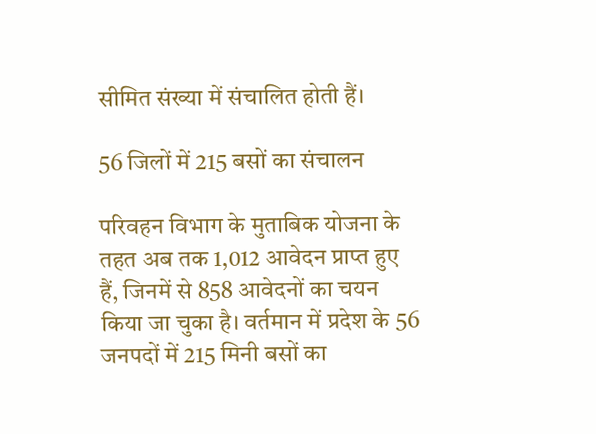सीमित संख्या में संचालित होती हैं।

56 जिलों में 215 बसों का संचालन

परिवहन विभाग के मुताबिक योजना के तहत अब तक 1,012 आवेदन प्राप्त हुए हैं, जिनमें से 858 आवेदनों का चयन किया जा चुका है। वर्तमान में प्रदेश के 56 जनपदों में 215 मिनी बसों का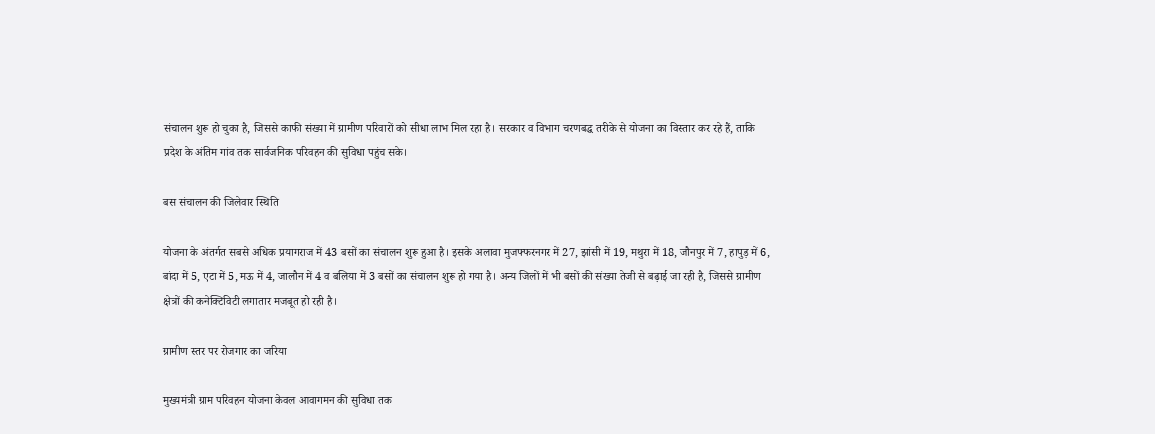संचालन शुरू हो चुका है, जिससे काफी संख्या में ग्रामीण परिवारों को सीधा लाभ मिल रहा है। सरकार व विभाग चरणबद्ध तरीके से योजना का विस्तार कर रहे हैं, ताकि प्रदेश के अंतिम गांव तक सार्वजनिक परिवहन की सुविधा पहुंच सके।

बस संचालन की जिलेवार स्थिति

योजना के अंतर्गत सबसे अधिक प्रयागराज में 43 बसों का संचालन शुरू हुआ है। इसके अलावा मुजफ्फरनगर में 27, झांसी में 19, मथुरा में 18, जौनपुर में 7, हापुड़ में 6, बांदा में 5, एटा में 5, मऊ में 4, जालौन में 4 व बलिया में 3 बसों का संचालन शुरू हो गया है। अन्य जिलों में भी बसों की संख्या तेजी से बढ़ाई जा रही है, जिससे ग्रामीण क्षेत्रों की कनेक्टिविटी लगातार मजबूत हो रही है।

ग्रामीण स्तर पर रोजगार का जरिया

मुख्यमंत्री ग्राम परिवहन योजना केवल आवागमन की सुविधा तक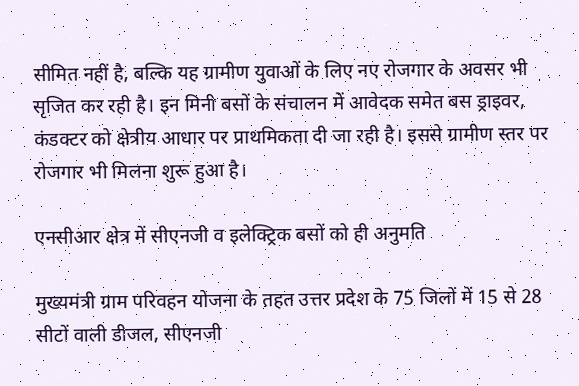सीमित नहीं है, बल्कि यह ग्रामीण युवाओं के लिए नए रोजगार के अवसर भी सृजित कर रही है। इन मिनी बसों के संचालन में आवेदक समेत बस ड्राइवर, कंडक्टर को क्षेत्रीय आधार पर प्राथमिकता दी जा रही है। इससे ग्रामीण स्तर पर रोजगार भी मिलना शुरू हुआ है।

एनसीआर क्षेत्र में सीएनजी व इलेक्ट्रिक बसों को ही अनुमति

मुख्यमंत्री ग्राम परिवहन योजना के तहत उत्तर प्रदेश के 75 जिलों में 15 से 28 सीटों वाली डीजल, सीएनजी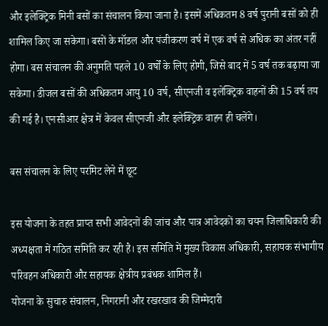और इलेक्ट्रिक मिनी बसों का संचालन किया जाना है। इसमें अधिकतम 8 वर्ष पुरानी बसों को ही शामिल किए जा सकेगा। बसों के मॉडल और पंजीकरण वर्ष में एक वर्ष से अधिक का अंतर नहीं होगा। बस संचालन की अनुमति पहले 10 वर्षों के लिए होगी, जिसे बाद में 5 वर्ष तक बढ़ाया जा सकेगा। डीजल बसों की अधिकतम आयु 10 वर्ष, सीएनजी व इलेक्ट्रिक वाहनों की 15 वर्ष तय की गई है। एनसीआर क्षेत्र में केवल सीएनजी और इलेक्ट्रिक वाहन ही चलेंगे।

बस संचालन के लिए परमिट लेने में छूट

इस योजना के तहत प्राप्त सभी आवेदनों की जांच और पात्र आवेदकों का चयन जिलाधिकारी की अध्यक्षता में गठित समिति कर रही है। इस समिति में मुख्य विकास अधिकारी, सहायक संभागीय परिवहन अधिकारी और सहायक क्षेत्रीय प्रबंधक शामिल हैं।
योजना के सुचारु संचालन, निगरानी और रखरखाव की जिम्मेदारी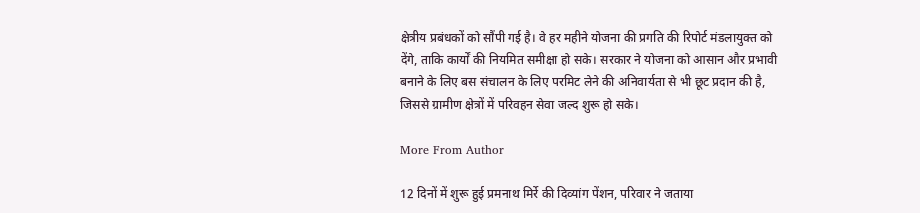क्षेत्रीय प्रबंधकों को सौंपी गई है। वे हर महीने योजना की प्रगति की रिपोर्ट मंडलायुक्त को देंगे, ताकि कार्यों की नियमित समीक्षा हो सके। सरकार ने योजना को आसान और प्रभावी बनाने के लिए बस संचालन के लिए परमिट लेने की अनिवार्यता से भी छूट प्रदान की है, जिससे ग्रामीण क्षेत्रों में परिवहन सेवा जल्द शुरू हो सके।

More From Author

12 दिनों में शुरू हुई प्रमनाथ मिर्रे की दिव्यांग पेंशन, परिवार ने जताया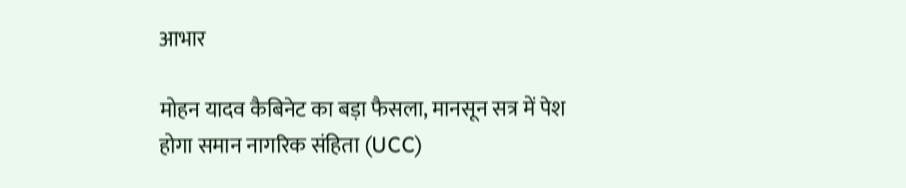आभार

मोहन यादव कैबिनेट का बड़ा फैसला, मानसून सत्र में पेश होगा समान नागरिक संहिता (UCC)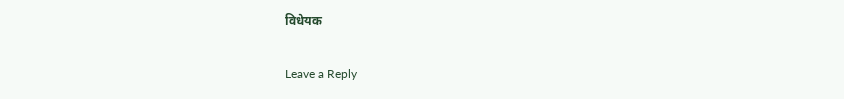विधेयक

Leave a Reply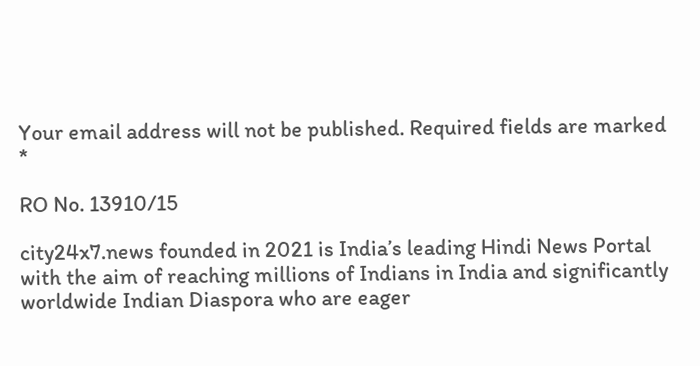Your email address will not be published. Required fields are marked *

RO No. 13910/15

city24x7.news founded in 2021 is India’s leading Hindi News Portal with the aim of reaching millions of Indians in India and significantly worldwide Indian Diaspora who are eager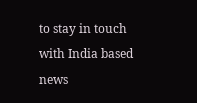to stay in touch with India based news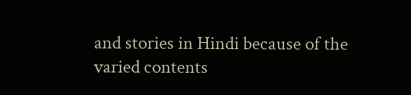and stories in Hindi because of the varied contents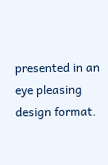presented in an eye pleasing design format.